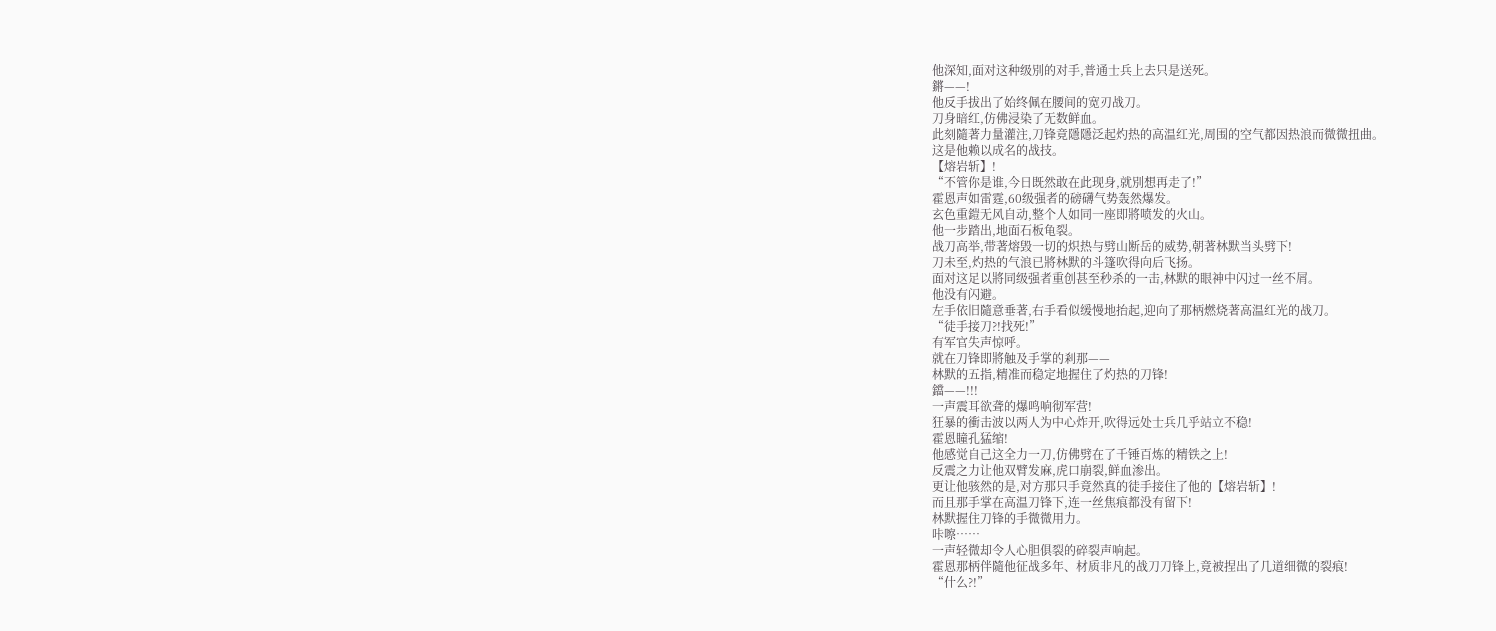他深知,面对这种级別的对手,普通士兵上去只是送死。
鏘——!
他反手拔出了始终佩在腰间的宽刃战刀。
刀身暗红,仿佛浸染了无数鲜血。
此刻隨著力量灌注,刀锋竟隱隱泛起灼热的高温红光,周围的空气都因热浪而微微扭曲。
这是他赖以成名的战技。
【熔岩斩】!
“不管你是谁,今日既然敢在此现身,就別想再走了!”
霍恩声如雷霆,60级强者的磅礴气势轰然爆发。
玄色重鎧无风自动,整个人如同一座即將喷发的火山。
他一步踏出,地面石板龟裂。
战刀高举,带著熔毁一切的炽热与劈山断岳的威势,朝著林默当头劈下!
刀未至,灼热的气浪已將林默的斗篷吹得向后飞扬。
面对这足以將同级强者重创甚至秒杀的一击,林默的眼神中闪过一丝不屑。
他没有闪避。
左手依旧隨意垂著,右手看似缓慢地抬起,迎向了那柄燃烧著高温红光的战刀。
“徒手接刀?!找死!”
有军官失声惊呼。
就在刀锋即將触及手掌的剎那——
林默的五指,精准而稳定地握住了灼热的刀锋!
鐺——!!!
一声震耳欲聋的爆鸣响彻军营!
狂暴的衝击波以两人为中心炸开,吹得远处士兵几乎站立不稳!
霍恩瞳孔猛缩!
他感觉自己这全力一刀,仿佛劈在了千锤百炼的精铁之上!
反震之力让他双臂发麻,虎口崩裂,鲜血渗出。
更让他骇然的是,对方那只手竟然真的徒手接住了他的【熔岩斩】!
而且那手掌在高温刀锋下,连一丝焦痕都没有留下!
林默握住刀锋的手微微用力。
咔嚓……
一声轻微却令人心胆俱裂的碎裂声响起。
霍恩那柄伴隨他征战多年、材质非凡的战刀刀锋上,竟被捏出了几道细微的裂痕!
“什么?!”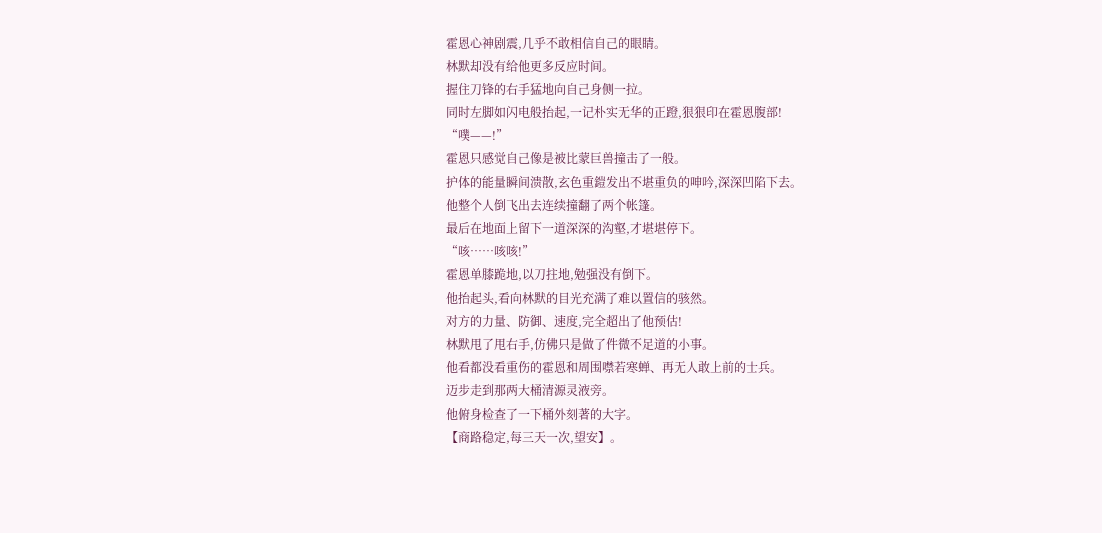霍恩心神剧震,几乎不敢相信自己的眼睛。
林默却没有给他更多反应时间。
握住刀锋的右手猛地向自己身侧一拉。
同时左脚如闪电般抬起,一记朴实无华的正蹬,狠狠印在霍恩腹部!
“噗——!”
霍恩只感觉自己像是被比蒙巨兽撞击了一般。
护体的能量瞬间溃散,玄色重鎧发出不堪重负的呻吟,深深凹陷下去。
他整个人倒飞出去连续撞翻了两个帐篷。
最后在地面上留下一道深深的沟壑,才堪堪停下。
“咳……咳咳!”
霍恩单膝跪地,以刀拄地,勉强没有倒下。
他抬起头,看向林默的目光充满了难以置信的骇然。
对方的力量、防御、速度,完全超出了他预估!
林默甩了甩右手,仿佛只是做了件微不足道的小事。
他看都没看重伤的霍恩和周围噤若寒蝉、再无人敢上前的士兵。
迈步走到那两大桶清源灵液旁。
他俯身检查了一下桶外刻著的大字。
【商路稳定,每三天一次,望安】。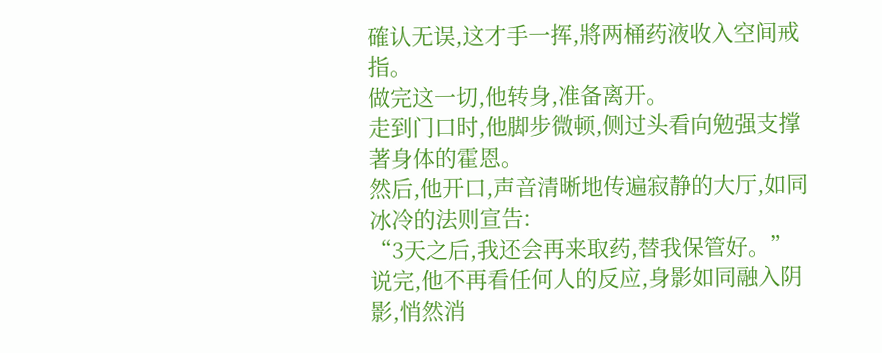確认无误,这才手一挥,將两桶药液收入空间戒指。
做完这一切,他转身,准备离开。
走到门口时,他脚步微顿,侧过头看向勉强支撑著身体的霍恩。
然后,他开口,声音清晰地传遍寂静的大厅,如同冰冷的法则宣告:
“3天之后,我还会再来取药,替我保管好。”
说完,他不再看任何人的反应,身影如同融入阴影,悄然消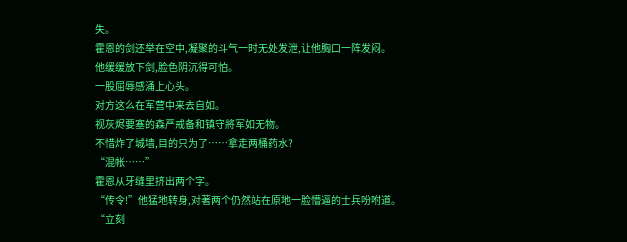失。
霍恩的剑还举在空中,凝聚的斗气一时无处发泄,让他胸口一阵发闷。
他缓缓放下剑,脸色阴沉得可怕。
一股屈辱感涌上心头。
对方这么在军营中来去自如。
视灰烬要塞的森严戒备和镇守將军如无物。
不惜炸了城墙,目的只为了……拿走两桶药水?
“混帐……”
霍恩从牙缝里挤出两个字。
“传令!”他猛地转身,对著两个仍然站在原地一脸懵逼的士兵吩咐道。
“立刻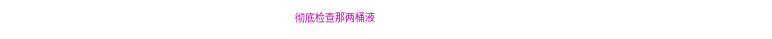彻底检查那两桶液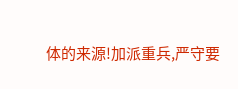体的来源!加派重兵,严守要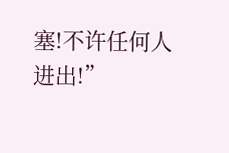塞!不许任何人进出!”